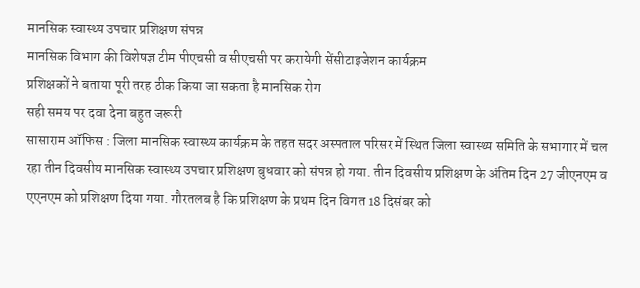मानसिक स्वास्थ्य उपचार प्रशिक्षण संपन्न
मानसिक विभाग की विशेषज्ञ टीम पीएचसी व सीएचसी पर करायेगी सेंसीटाइजेशन कार्यक्रम
प्रशिक्षकों ने बताया पूरी तरह ठीक किया जा सकता है मानसिक रोग
सही समय पर दवा देना बहुत जरूरी
सासाराम ऑफिस : जिला मानसिक स्वास्थ्य कार्यक्रम के तहत सदर अस्पताल परिसर में स्थित जिला स्वास्थ्य समिति के सभागार में चल रहा तीन दिवसीय मानसिक स्वास्थ्य उपचार प्रशिक्षण बुधवार को संपन्न हो गया. तीन दिवसीय प्रशिक्षण के अंतिम दिन 27 जीएनएम व एएनएम को प्रशिक्षण दिया गया. गौरतलब है कि प्रशिक्षण के प्रथम दिन विगत 18 दिसंबर को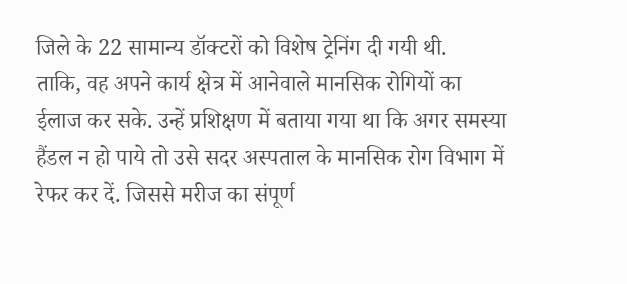जिले के 22 सामान्य डॉक्टरों को विशेष ट्रेनिंग दी गयी थी.
ताकि, वह अपने कार्य क्षेत्र में आनेवाले मानसिक रोगियों का ईलाज कर सके. उन्हें प्रशिक्षण में बताया गया था कि अगर समस्या हैंडल न हो पाये तो उसे सदर अस्पताल के मानसिक रोग विभाग में रेफर कर दें. जिससे मरीज का संपूर्ण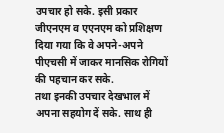उपचार हो सके. इसी प्रकार जीएनएम व एएनएम को प्रशिक्षण दिया गया कि वे अपने-अपने पीएचसी में जाकर मानसिक रोगियों की पहचान कर सके.
तथा इनकी उपचार देखभाल में अपना सहयोग दें सके. साथ ही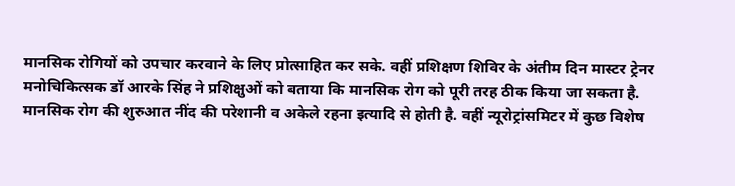मानसिक रोगियों को उपचार करवाने के लिए प्रोत्साहित कर सके. वहीं प्रशिक्षण शिविर के अंतीम दिन मास्टर ट्रेनर मनोचिकित्सक डॉ आरके सिंह ने प्रशिक्षुओं को बताया कि मानसिक रोग को पूरी तरह ठीक किया जा सकता है.
मानसिक रोग की शुरुआत नींद की परेशानी व अकेले रहना इत्यादि से होती है. वहीं न्यूरोट्रांसमिटर में कुछ विशेष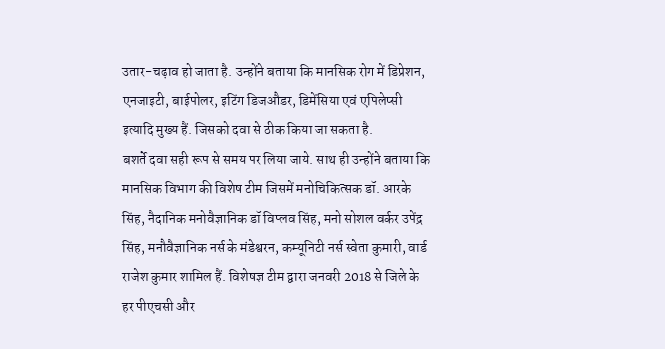उतार-चढ़ाव हो जाता है. उन्होंने बताया कि मानसिक रोग में डिप्रेशन, एनजाइटी, बाईपोलर, इटिंग डिजऔडर, डिमेंसिया एवं एपिलेप्सी इत्यादि मुख्य हैं. जिसको दवा से ठीक किया जा सकता है.
बशर्ते दवा सही रूप से समय पर लिया जाये. साथ ही उन्होंने बताया कि मानसिक विभाग की विशेष टीम जिसमें मनोचिकित्सक डॉ. आरके सिंह, नैदानिक मनोवैज्ञानिक डॉ विप्लव सिंह, मनो सोशल वर्कर उपेंद्र सिंह, मनौवैज्ञानिक नर्स के मंडेश्वरन, कम्यूनिटी नर्स स्वेता कुमारी, वार्ड राजेश कुमार शामिल हैं. विशेषज्ञ टीम द्वारा जनवरी 2018 से जिले के हर पीएचसी और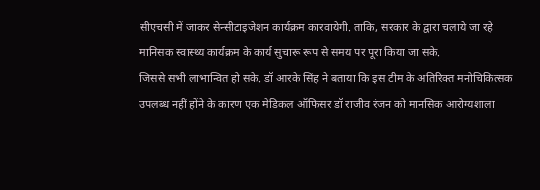सीएचसी में जाकर सेन्सीटाइजेशन कार्यक्रम कारवायेगी. ताकि, सरकार के द्वारा चलाये जा रहे मानिसक स्वास्थ्य कार्यक्रम के कार्य सुचारू रूप से समय पर पूरा किया जा सके.
जिससे सभी लाभान्वित हो सके. डॉ आरके सिंह ने बताया कि इस टीम के अतिरिक्त मनोचिकित्सक उपलब्ध नहीं होंने के कारण एक मेडिकल ऑफिसर डॉ राजीव रंजन को मानसिक आरोग्यशाला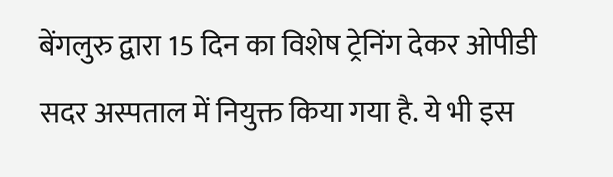बेंगलुरु द्वारा 15 दिन का विशेष ट्रेनिंग देकर ओपीडी सदर अस्पताल में नियुक्त किया गया है. ये भी इस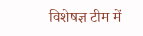विशेषज्ञ टीम में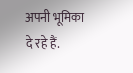अपनी भूमिका दे रहे हैं.